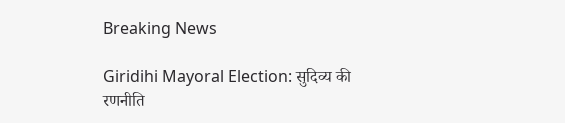Breaking News

Giridihi Mayoral Election: सुदिव्य की रणनीति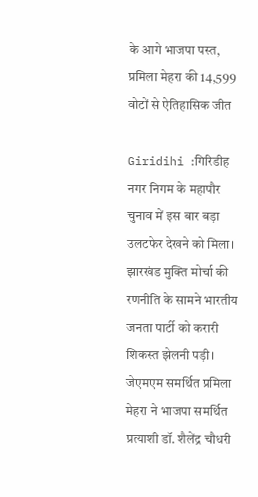के आगे भाजपा पस्त, प्रमिला मेहरा की 14,599 वोटों से ऐतिहासिक जीत

Giridihi :गिरिडीह नगर निगम के महापौर चुनाव में इस बार बड़ा उलटफेर देखने को मिला। झारखंड मुक्ति मोर्चा की रणनीति के सामने भारतीय जनता पार्टी को करारी शिकस्त झेलनी पड़ी। जेएमएम समर्थित प्रमिला मेहरा ने भाजपा समर्थित प्रत्याशी डॉ. शैलेंद्र चौधरी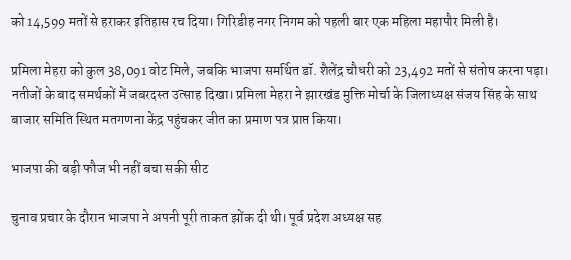को 14,599 मतों से हराकर इतिहास रच दिया। गिरिडीह नगर निगम को पहली बार एक महिला महापौर मिली है।

प्रमिला मेहरा को कुल 38,091 वोट मिले, जबकि भाजपा समर्थित डॉ. शैलेंद्र चौधरी को 23,492 मतों से संतोष करना पड़ा। नतीजों के बाद समर्थकों में जबरदस्त उत्साह दिखा। प्रमिला मेहरा ने झारखंड मुक्ति मोर्चा के जिलाध्यक्ष संजय सिंह के साथ बाजार समिति स्थित मतगणना केंद्र पहुंचकर जीत का प्रमाण पत्र प्राप्त किया।

भाजपा की बड़ी फौज भी नहीं बचा सकी सीट

चुनाव प्रचार के दौरान भाजपा ने अपनी पूरी ताकत झोंक दी थी। पूर्व प्रदेश अध्यक्ष सह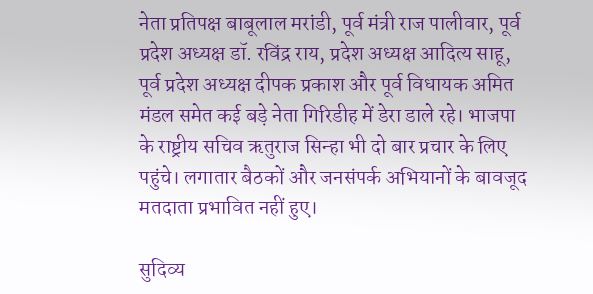नेता प्रतिपक्ष बाबूलाल मरांडी, पूर्व मंत्री राज पालीवार, पूर्व प्रदेश अध्यक्ष डॉ. रविंद्र राय, प्रदेश अध्यक्ष आदित्य साहू, पूर्व प्रदेश अध्यक्ष दीपक प्रकाश और पूर्व विधायक अमित मंडल समेत कई बड़े नेता गिरिडीह में डेरा डाले रहे। भाजपा के राष्ट्रीय सचिव ऋतुराज सिन्हा भी दो बार प्रचार के लिए पहुंचे। लगातार बैठकों और जनसंपर्क अभियानों के बावजूद मतदाता प्रभावित नहीं हुए।

सुदिव्य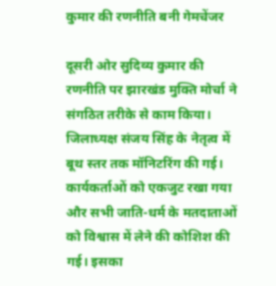कुमार की रणनीति बनी गेमचेंजर

दूसरी ओर सुदिव्य कुमार की रणनीति पर झारखंड मुक्ति मोर्चा ने संगठित तरीके से काम किया। जिलाध्यक्ष संजय सिंह के नेतृत्व में बूथ स्तर तक मॉनिटरिंग की गई। कार्यकर्ताओं को एकजुट रखा गया और सभी जाति-धर्म के मतदाताओं को विश्वास में लेने की कोशिश की गई। इसका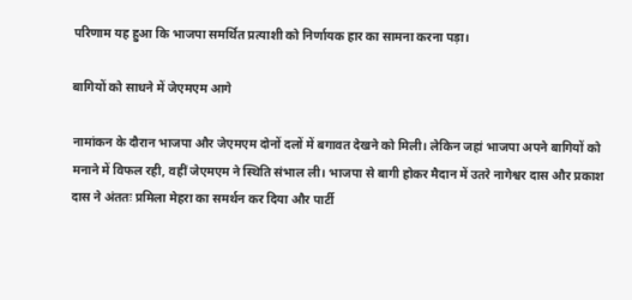परिणाम यह हुआ कि भाजपा समर्थित प्रत्याशी को निर्णायक हार का सामना करना पड़ा।

बागियों को साधने में जेएमएम आगे

नामांकन के दौरान भाजपा और जेएमएम दोनों दलों में बगावत देखने को मिली। लेकिन जहां भाजपा अपने बागियों को मनाने में विफल रही, वहीं जेएमएम ने स्थिति संभाल ली। भाजपा से बागी होकर मैदान में उतरे नागेश्वर दास और प्रकाश दास ने अंततः प्रमिला मेहरा का समर्थन कर दिया और पार्टी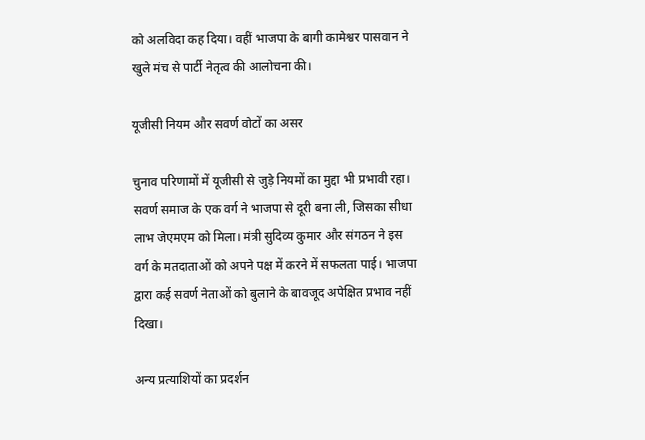को अलविदा कह दिया। वहीं भाजपा के बागी कामेश्वर पासवान ने खुले मंच से पार्टी नेतृत्व की आलोचना की।

यूजीसी नियम और सवर्ण वोटों का असर

चुनाव परिणामों में यूजीसी से जुड़े नियमों का मुद्दा भी प्रभावी रहा। सवर्ण समाज के एक वर्ग ने भाजपा से दूरी बना ली, जिसका सीधा लाभ जेएमएम को मिला। मंत्री सुदिव्य कुमार और संगठन ने इस वर्ग के मतदाताओं को अपने पक्ष में करने में सफलता पाई। भाजपा द्वारा कई सवर्ण नेताओं को बुलाने के बावजूद अपेक्षित प्रभाव नहीं दिखा।

अन्य प्रत्याशियों का प्रदर्शन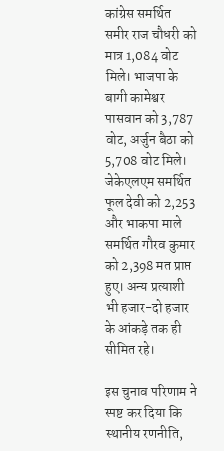कांग्रेस समर्थित समीर राज चौधरी को मात्र 1,084 वोट मिले। भाजपा के बागी कामेश्वर पासवान को 3,787 वोट, अर्जुन बैठा को 5,708 वोट मिले। जेकेएलएम समर्थित फूल देवी को 2,253 और भाकपा माले समर्थित गौरव कुमार को 2,398 मत प्राप्त हुए। अन्य प्रत्याशी भी हजार-दो हजार के आंकड़े तक ही सीमित रहे।

इस चुनाव परिणाम ने स्पष्ट कर दिया कि स्थानीय रणनीति,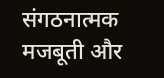संगठनात्मक मजबूती और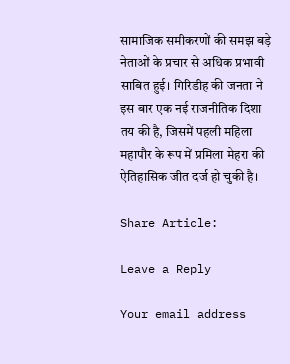सामाजिक समीकरणों की समझ बड़े नेताओं के प्रचार से अधिक प्रभावी साबित हुई। गिरिडीह की जनता ने इस बार एक नई राजनीतिक दिशा तय की है, जिसमें पहली महिला महापौर के रूप में प्रमिला मेहरा की ऐतिहासिक जीत दर्ज हो चुकी है।

Share Article:

Leave a Reply

Your email address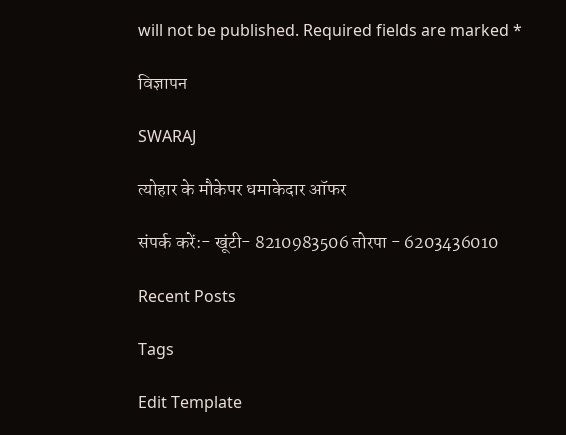will not be published. Required fields are marked *

विज्ञापन

SWARAJ

त्योहार के मौकेपर धमाकेदार ऑफर

संपर्क करें:- खूंटी- 8210983506 तोरपा - 6203436010

Recent Posts

Tags

Edit Template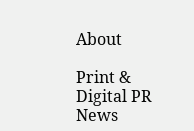About

Print & Digital PR News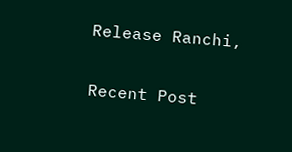Release Ranchi,

Recent Post